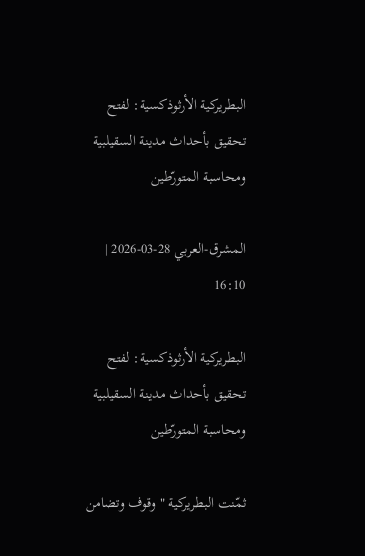البطريركية الأرثوذكسية: لفتح تحقيق بأحداث مدينة السقيلبية ومحاسبة المتورّطين

المشرق-العربي 28-03-2026 | 16:10

البطريركية الأرثوذكسية: لفتح تحقيق بأحداث مدينة السقيلبية ومحاسبة المتورّطين

ثمّنت البطريركية "وقوف وتضامن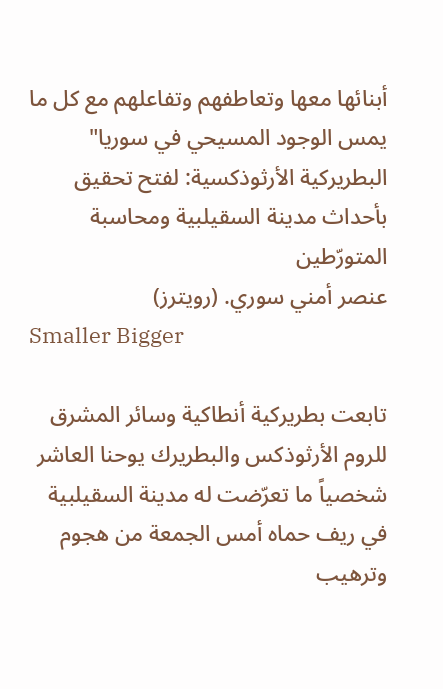أبنائها معها وتعاطفهم وتفاعلهم مع كل ما يمس الوجود المسيحي في سوريا"
البطريركية الأرثوذكسية: لفتح تحقيق بأحداث مدينة السقيلبية ومحاسبة المتورّطين
عنصر أمني سوري. (رويترز)
Smaller Bigger

تابعت بطريركية أنطاكية وسائر المشرق للروم الأرثوذكس والبطريرك يوحنا العاشر شخصياً ما تعرّضت له مدينة السقيلبية في ريف حماه أمس الجمعة من هجوم وترهيب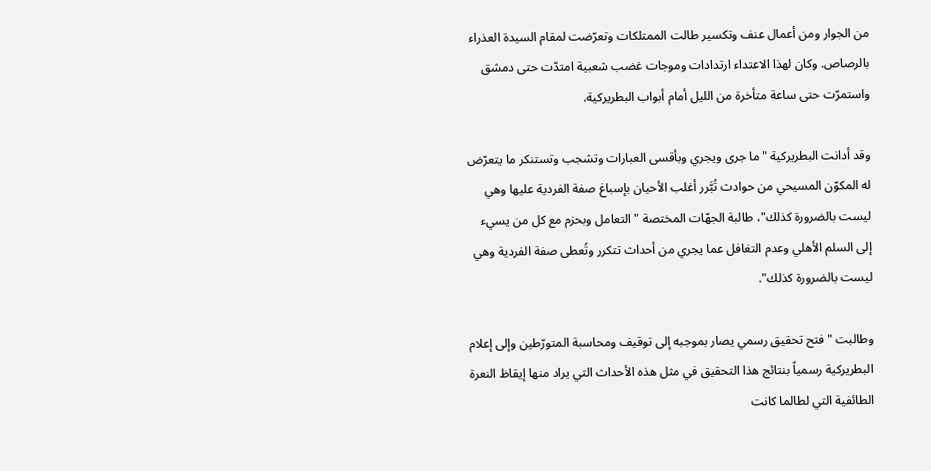من الجوار ومن أعمال عنف وتكسير طالت الممتلكات وتعرّضت لمقام السيدة العذراء بالرصاص. وكان لهذا الاعتداء ارتدادات وموجات غضب شعبية امتدّت حتى دمشق واستمرّت حتى ساعة متأخرة من الليل أمام أبواب البطريركية.

وقد أدانت البطريركية "ما جرى ويجري وبأقسى العبارات وتشجب وتستنكر ما يتعرّض له المكوّن المسيحي من حوادث تُبَّرر أغلب الأحيان بإسباغ صفة الفردية عليها وهي ليست بالضرورة كذلك"، طالبة الجهّات المختصة "التعامل وبحزم مع كل من يسيء إلى السلم الأهلي وعدم التغافل عما يجري من أحداث تتكرر وتُعطى صفة الفردية وهي ليست بالضرورة كذلك".

وطالبت "فتح تحقيق رسمي يصار بموجبه إلى توقيف ومحاسبة المتورّطين وإلى إعلام البطريركية رسمياً بنتائج هذا التحقيق في مثل هذه الأحداث التي يراد منها إيقاظ النعرة الطائفية التي لطالما كانت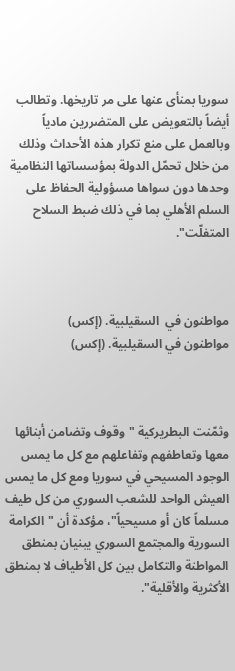سوريا بمنأى عنها على مر تاريخها. وتطالب أيضاً بالتعويض على المتضررين مادياً وبالعمل على منع تكرار هذه الأحداث وذلك من خلال تحمّل الدولة بمؤسساتها النظامية وحدها دون سواها مسؤولية الحفاظ على السلم الأهلي بما في ذلك ضبط السلاح المتفلّت".



مواطنون في  السقيلبية. (إكس)
مواطنون في السقيلبية. (إكس)



وثمّنت البطريركية "وقوف وتضامن أبنائها معها وتعاطفهم وتفاعلهم مع كل ما يمس الوجود المسيحي في سوريا ومع كل ما يمس العيش الواحد للشعب السوري من كل طيف مسلماً كان أو مسيحياً"، مؤكدة أن "الكرامة السورية والمجتمع السوري يبنيان بمنطق المواطنة والتكامل بين كل الأطياف لا بمنطق الأكثرية والأقلية".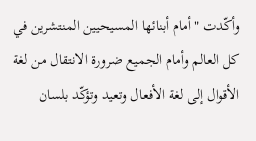وأكّدت "أمام أبنائها المسيحيين المنتشرين في كل العالم وأمام الجميع ضرورة الانتقال من لغة الأقوال إلى لغة الأفعال وتعيد وتؤكّد بلسان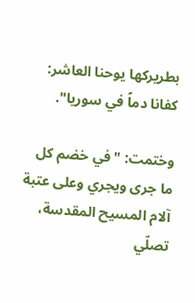بطريركها يوحنا العاشر: كفانا دماً في سوريا".

وختمت: "في خضم كل ما جرى ويجري وعلى عتبة آلام المسيح المقدسة، تصلّي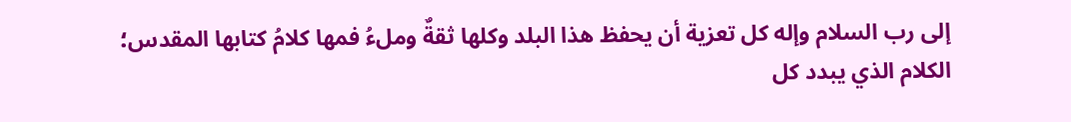إلى رب السلام وإله كل تعزية أن يحفظ هذا البلد وكلها ثقةٌ وملءُ فمها كلامُ كتابها المقدس؛ الكلام الذي يبدد كل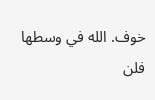خوف. الله في وسطها فلن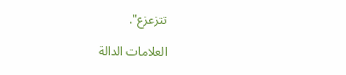تتزعزع".

العلامات الدالة